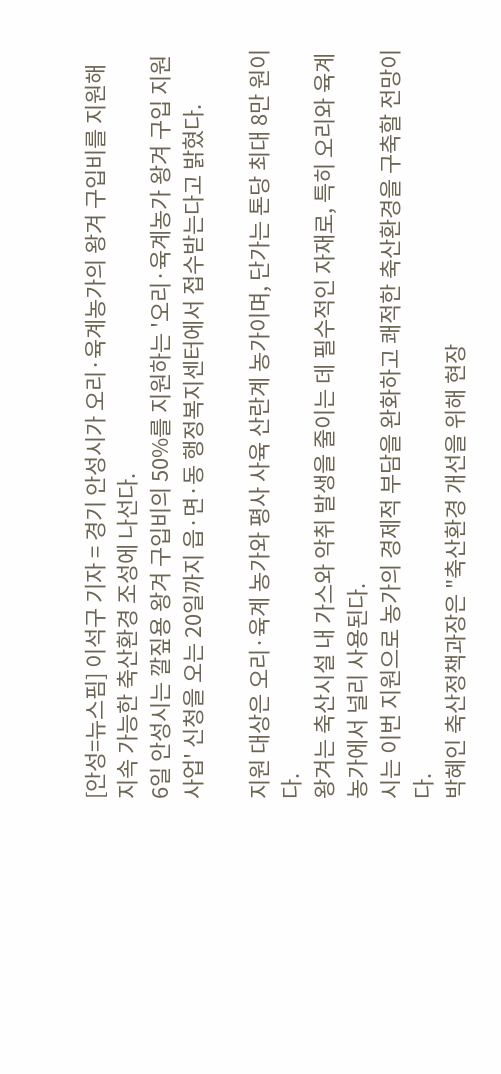[안성=뉴스핌] 이석구 기자 = 경기 안성시가 오리·육계농가의 왕겨 구입비를 지원해 지속 가능한 축산환경 조성에 나선다.
6일 안성시는 깔짚용 왕겨 구입비의 50%를 지원하는 '오리·육계농가 왕겨 구입 지원사업' 신청을 오는 20일까지 읍·면·동 행정복지센터에서 접수받는다고 밝혔다.

지원 대상은 오리·육계 농가와 평사 사육 산란계 농가이며, 단가는 톤당 최대 8만 원이다.
왕겨는 축산시설 내 가스와 악취 발생을 줄이는 데 필수적인 자재로, 특히 오리와 육계 농가에서 널리 사용된다.
시는 이번 지원으로 농가의 경제적 부담을 완화하고 쾌적한 축산환경을 구축할 전망이다.
박혜인 축산정책과장은 "축산환경 개선을 위해 현장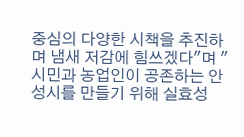중심의 다양한 시책을 추진하며 냄새 저감에 힘쓰겠다"며 "시민과 농업인이 공존하는 안성시를 만들기 위해 실효성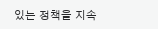있는 정책을 지속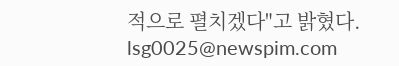적으로 펼치겠다"고 밝혔다.
lsg0025@newspim.com